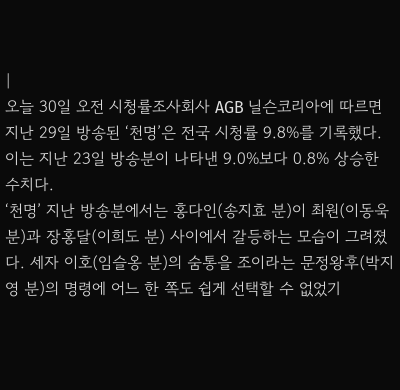|
오늘 30일 오전 시청률조사회사 AGB 닐슨코리아에 따르면 지난 29일 방송된 ‘천명’은 전국 시청률 9.8%를 기록했다. 이는 지난 23일 방송분이 나타낸 9.0%보다 0.8% 상승한 수치다.
‘천명’ 지난 방송분에서는 홍다인(송지효 분)이 최원(이동욱 분)과 장홍달(이희도 분) 사이에서 갈등하는 모습이 그려졌다. 세자 이호(임슬옹 분)의 숨통을 조이라는 문정왕후(박지영 분)의 명령에 어느 한 쪽도 쉽게 선택할 수 없었기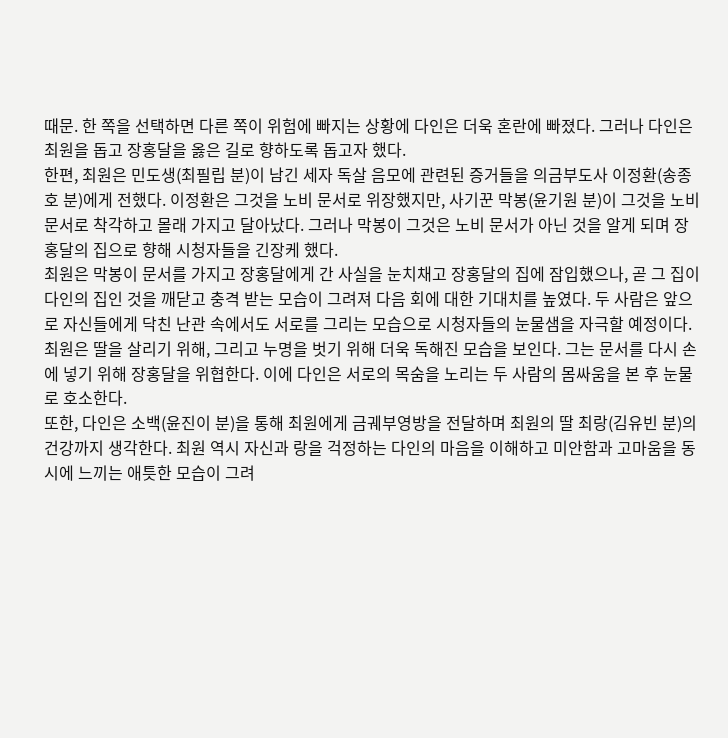때문. 한 쪽을 선택하면 다른 쪽이 위험에 빠지는 상황에 다인은 더욱 혼란에 빠졌다. 그러나 다인은 최원을 돕고 장홍달을 옳은 길로 향하도록 돕고자 했다.
한편, 최원은 민도생(최필립 분)이 남긴 세자 독살 음모에 관련된 증거들을 의금부도사 이정환(송종호 분)에게 전했다. 이정환은 그것을 노비 문서로 위장했지만, 사기꾼 막봉(윤기원 분)이 그것을 노비 문서로 착각하고 몰래 가지고 달아났다. 그러나 막봉이 그것은 노비 문서가 아닌 것을 알게 되며 장홍달의 집으로 향해 시청자들을 긴장케 했다.
최원은 막봉이 문서를 가지고 장홍달에게 간 사실을 눈치채고 장홍달의 집에 잠입했으나, 곧 그 집이 다인의 집인 것을 깨닫고 충격 받는 모습이 그려져 다음 회에 대한 기대치를 높였다. 두 사람은 앞으로 자신들에게 닥친 난관 속에서도 서로를 그리는 모습으로 시청자들의 눈물샘을 자극할 예정이다.
최원은 딸을 살리기 위해, 그리고 누명을 벗기 위해 더욱 독해진 모습을 보인다. 그는 문서를 다시 손에 넣기 위해 장홍달을 위협한다. 이에 다인은 서로의 목숨을 노리는 두 사람의 몸싸움을 본 후 눈물로 호소한다.
또한, 다인은 소백(윤진이 분)을 통해 최원에게 금궤부영방을 전달하며 최원의 딸 최랑(김유빈 분)의 건강까지 생각한다. 최원 역시 자신과 랑을 걱정하는 다인의 마음을 이해하고 미안함과 고마움을 동시에 느끼는 애틋한 모습이 그려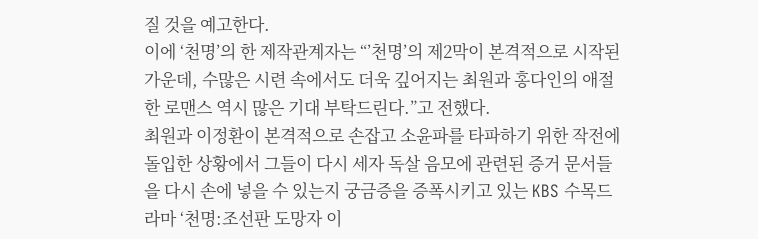질 것을 예고한다.
이에 ‘천명’의 한 제작관계자는 “’천명’의 제2막이 본격적으로 시작된 가운데, 수많은 시련 속에서도 더욱 깊어지는 최원과 홍다인의 애절한 로맨스 역시 많은 기대 부탁드린다.”고 전했다.
최원과 이정환이 본격적으로 손잡고 소윤파를 타파하기 위한 작전에 돌입한 상황에서 그들이 다시 세자 독살 음모에 관련된 증거 문서들을 다시 손에 넣을 수 있는지 궁금증을 증폭시키고 있는 KBS 수목드라마 ‘천명:조선판 도망자 이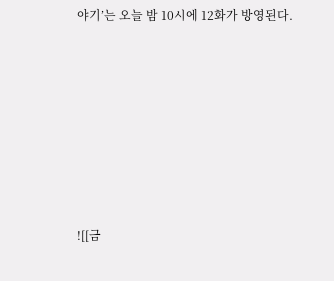야기’는 오늘 밤 10시에 12화가 방영된다.











![[금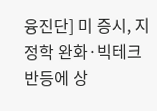융진단] 미 증시, 지정학 완화·빅테크 반등에 상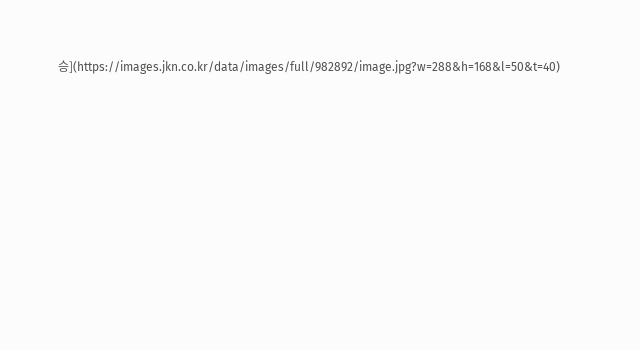승](https://images.jkn.co.kr/data/images/full/982892/image.jpg?w=288&h=168&l=50&t=40)